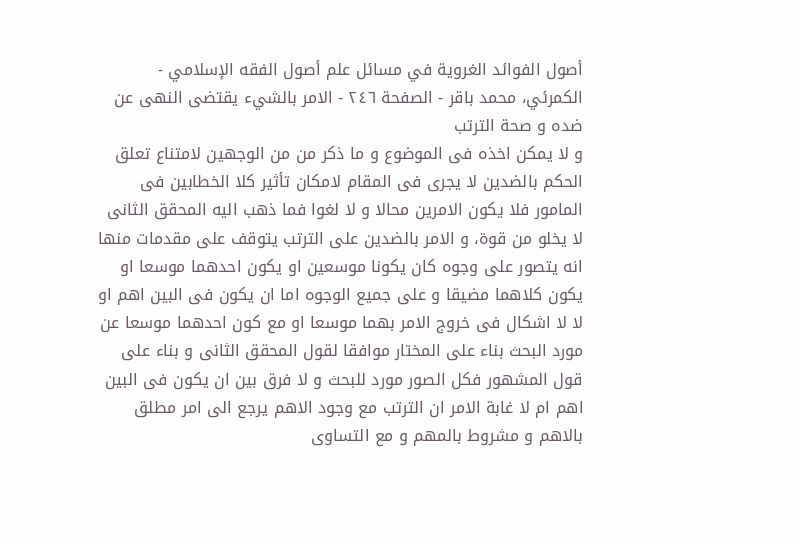أصول الفوائد الغروية في مسائل علم أصول الفقه الإسلامي - الكمرئي، محمد باقر - الصفحة ٢٤٦ - الامر بالشيء يقتضى النهى عن ضده و صحة الترتب
و لا يمكن اخذه فى الموضوع و ما ذكر من من الوجهين لامتناع تعلق الحكم بالضدين لا يجرى فى المقام لامكان تأثير كلا الخطابين فى المامور فلا يكون الامرين محالا و لا لغوا فما ذهب اليه المحقق الثانى لا يخلو من قوة، و الامر بالضدين على الترتب يتوقف على مقدمات منها انه يتصور على وجوه كان يكونا موسعين او يكون احدهما موسعا او يكون كلاهما مضيقا و على جميع الوجوه اما ان يكون فى البين اهم او لا لا اشكال فى خروج الامر بهما موسعا او مع كون احدهما موسعا عن مورد البحث بناء على المختار موافقا لقول المحقق الثانى و بناء على قول المشهور فكل الصور مورد للبحث و لا فرق بين ان يكون فى البين اهم ام لا غابة الامر ان الترتب مع وجود الاهم يرجع الى امر مطلق بالاهم و مشروط بالمهم و مع التساوى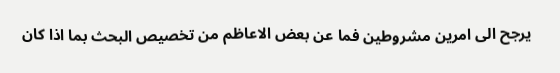يرجح الى امرين مشروطين فما عن بعض الاعاظم من تخصيص البحث بما اذا كان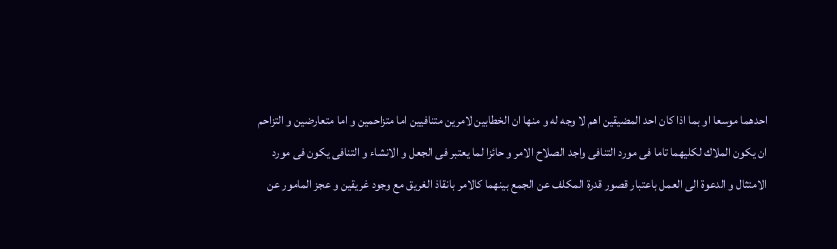احدهما موسعا او بما اذا كان احد المضيقين اهم لا وجه له و منها ان الخطابين لامرين متنافيين اما متزاحمين و اما متعارضين و التزاحم ان يكون الملاك لكليهما تاما فى مورد التنافى واجد الصلاح الامر و حائزا لما يعتبر فى الجعل و الانشاء و التنافى يكون فى مورد الامتثال و الدعوة الى العمل باعتبار قصور قدرة المكلف عن الجمع بينهما كالامر بانقاذ الغريق مع وجود غريقين و عجز المامور عن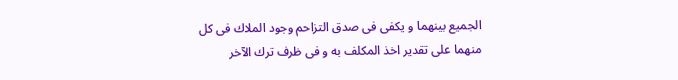الجميع بينهما و يكفى فى صدق التزاحم وجود الملاك فى كل منهما على تقدير اخذ المكلف به و فى ظرف ترك الآخر